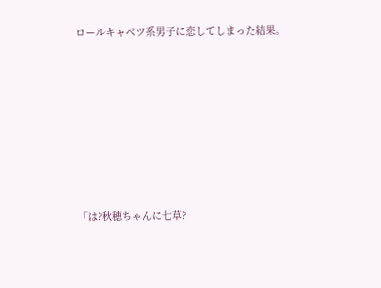ロールキャベツ系男子に恋してしまった結果。







「は?秋穂ちゃんに七草?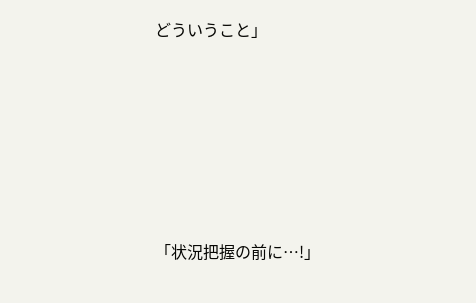どういうこと」






「状況把握の前に…!」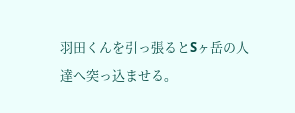羽田くんを引っ張るとSヶ岳の人達へ突っ込ませる。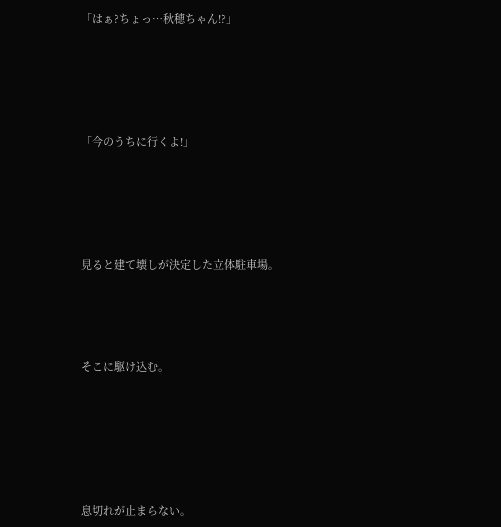「はぁ?ちょっ…秋穂ちゃん!?」





「今のうちに行くよ!」





見ると建て壊しが決定した立体駐車場。




そこに駆け込む。






息切れが止まらない。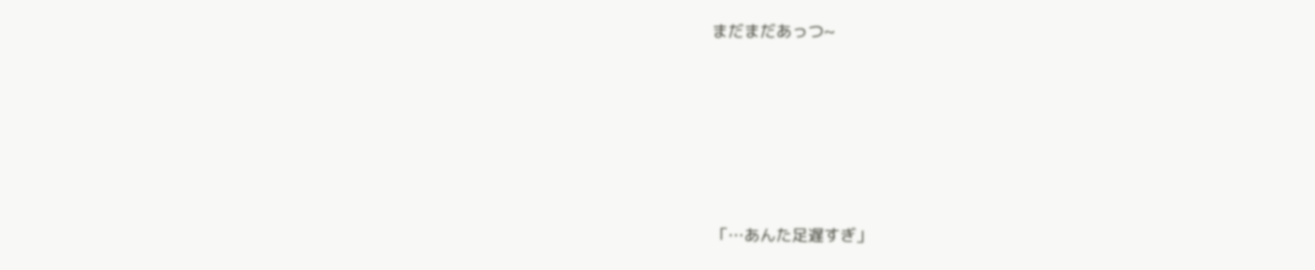まだまだあっつ~






「…あんた足遅すぎ」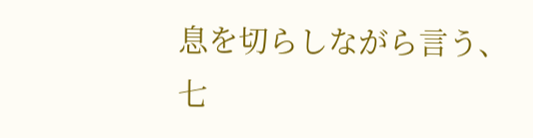息を切らしながら言う、七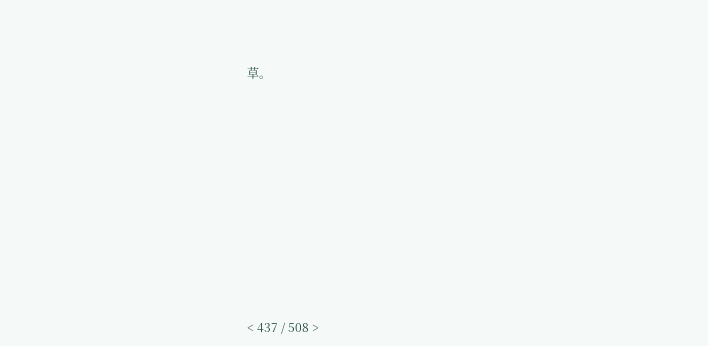草。












< 437 / 508 >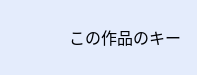この作品のキー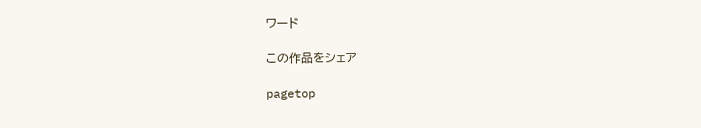ワード

この作品をシェア

pagetop